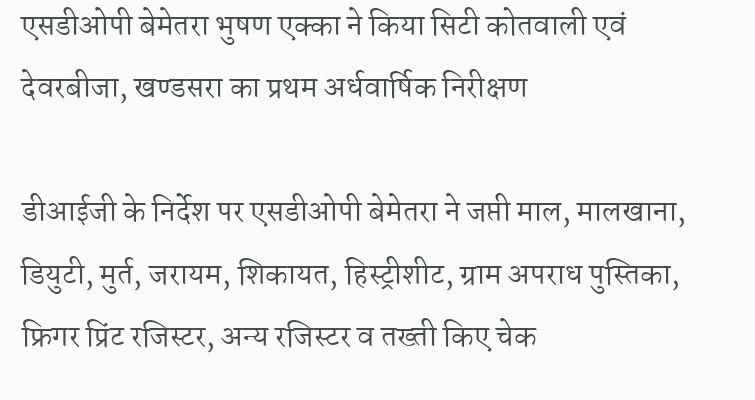एसडीओपी बेमेतरा भुषण एक्का ने किया सिटी कोतवाली एवं देवरबीजा, खण्डसरा का प्रथम अर्धवार्षिक निरीक्षण

डीआईजी के निर्देश पर एसडीओपी बेमेतरा ने जप्ती माल, मालखाना, डियुटी, मुर्त, जरायम, शिकायत, हिस्ट्रीशीट, ग्राम अपराध पुस्तिका, फ्रिगर प्रिंट रजिस्टर, अन्य रजिस्टर व तख्ती किए चेक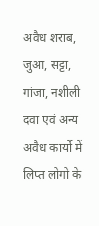अवैध शराब, जुआ, सट्टा, गांजा, नशीली दवा एवं अन्य अवैध कार्यो में लिप्त लोगो के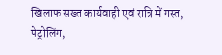खिलाफ सख्त कार्यवाही एवं रात्रि में गस्त, पेट्रोलिंग,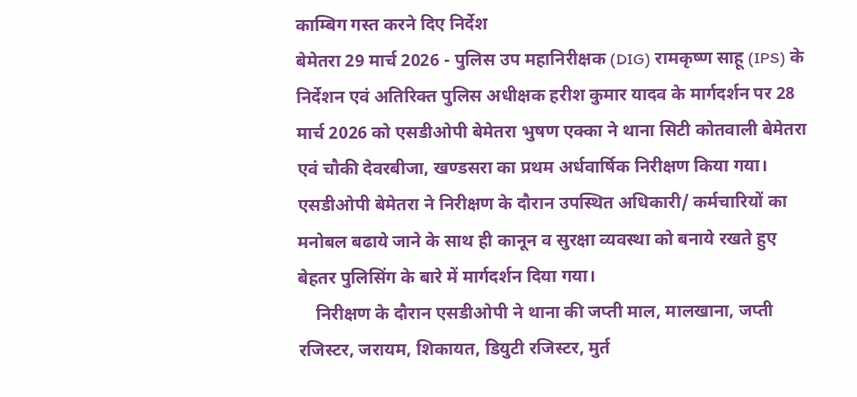काम्बिग गस्त करने दिए निर्देश
बेमेतरा 29 मार्च 2026 - पुलिस उप महानिरीक्षक (DIG) रामकृष्ण साहू (IPS) के निर्देशन एवं अतिरिक्त पुलिस अधीक्षक हरीश कुमार यादव के मार्गदर्शन पर 28 मार्च 2026 को एसडीओपी बेमेतरा भुषण एक्का ने थाना सिटी कोतवाली बेमेतरा एवं चौकी देवरबीजा, खण्डसरा का प्रथम अर्धवार्षिक निरीक्षण किया गया। एसडीओपी बेमेतरा ने निरीक्षण के दौरान उपस्थित अधिकारी/ कर्मचारियों का मनोबल बढाये जाने के साथ ही कानून व सुरक्षा व्यवस्था को बनाये रखते हुए बेहतर पुलिसिंग के बारे में मार्गदर्शन दिया गया।
    निरीक्षण के दौरान एसडीओपी ने थाना की जप्ती माल, मालखाना, जप्ती रजिस्टर, जरायम, शिकायत, डियुटी रजिस्टर, मुर्त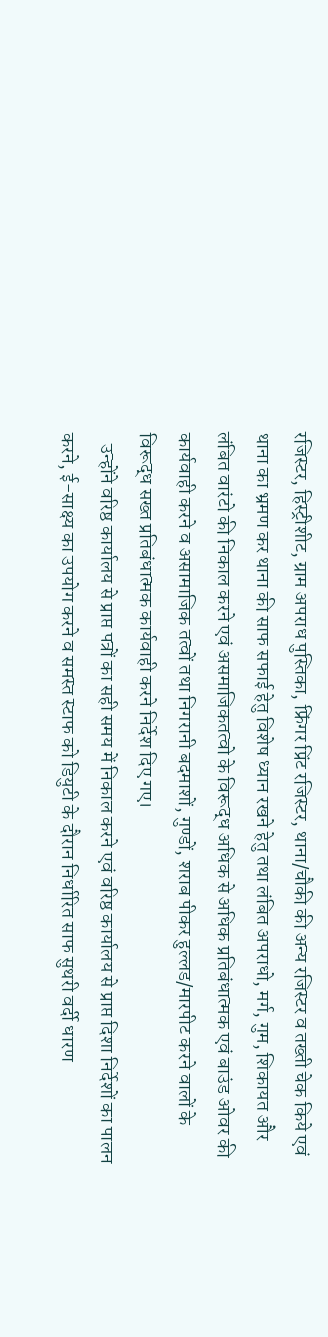रजिस्टर, हिस्ट्रीशीट, ग्राम अपराध पुस्तिका, फ्रिंगर प्रिंट रजिस्टर, थाना/चौकी की अन्य रजिस्टर व तख्ती चेक किये एवं थाना का भ्रमण कर थाना की साफ सफाई हेतु विशेष ध्यान रखने हेतु तथा लंबित अपराधो, मर्ग, गुम, शिकायत और लंबित वारंटो की निकाल करने एवं असमाजिकतत्वो के विरूद्ध अधिक से अधिक प्रतिबंधात्मक एवं बाउंड ओवर की कार्यवाही करने व असामाजिक तत्वों तथा निगरानी बदमाशों, गुण्डों, शराब पीकर हुल्लड/मारपीट करने वालों के विरूद्ध सख्त प्रतिबंधात्मक कार्यवाही करने निर्देश दिए गए।
   उन्होंने वरिष्ठ कार्यालय से प्राप्त पत्रों का सही समय में निकाल करने एवं वरिष्ठ कार्यालय से प्राप्त दिशा निर्देशों का पालन करने, ई-साक्ष्य का उपयोग करने व समस्त स्टाफ को डियुटी के दौरान निर्धारित साफ सुथरी वर्दी धारण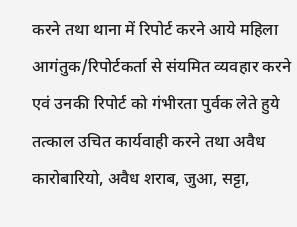करने तथा थाना में रिपोर्ट करने आये महिला आगंतुक/रिपोर्टकर्ता से संयमित व्यवहार करने एवं उनकी रिपोर्ट को गंभीरता पुर्वक लेते हुये तत्काल उचित कार्यवाही करने तथा अवैध कारोबारियो, अवैध शराब, जुआ, सट्टा,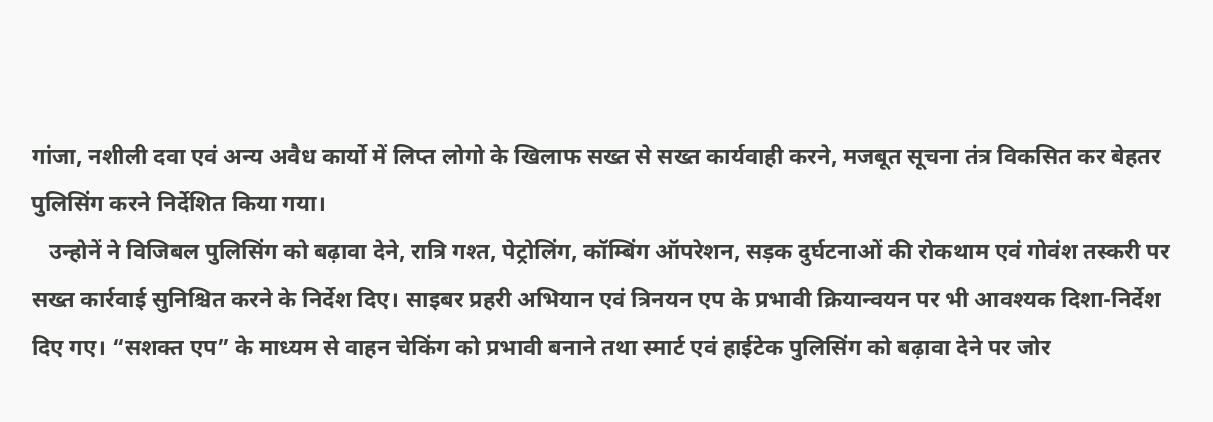गांजा, नशीली दवा एवं अन्य अवैध कार्यो में लिप्त लोगो के खिलाफ सख्त से सख्त कार्यवाही करने, मजबूत सूचना तंत्र विकसित कर बेहतर पुलिसिंग करने निर्देशित किया गया।
   उन्होनें ने विजिबल पुलिसिंग को बढ़ावा देने, रात्रि गश्त, पेट्रोलिंग, कॉम्बिंग ऑपरेशन, सड़क दुर्घटनाओं की रोकथाम एवं गोवंश तस्करी पर सख्त कार्रवाई सुनिश्चित करने के निर्देश दिए। साइबर प्रहरी अभियान एवं त्रिनयन एप के प्रभावी क्रियान्वयन पर भी आवश्यक दिशा-निर्देश दिए गए। “सशक्त एप” के माध्यम से वाहन चेकिंग को प्रभावी बनाने तथा स्मार्ट एवं हाईटेक पुलिसिंग को बढ़ावा देने पर जोर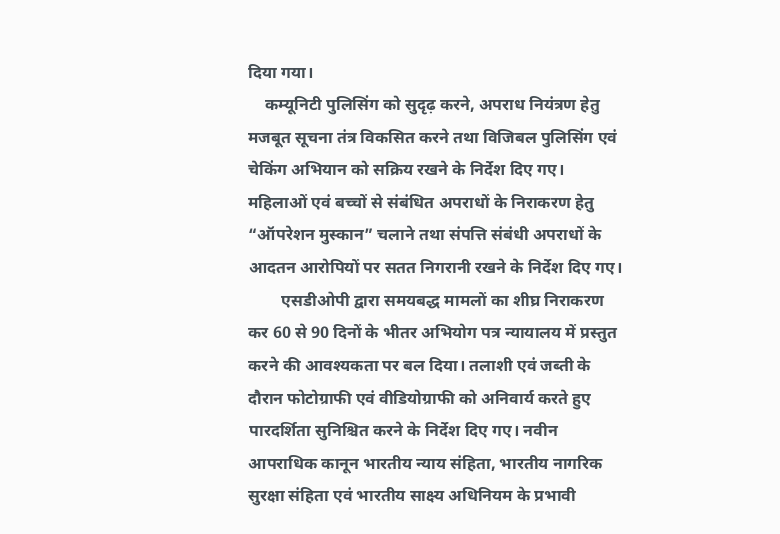दिया गया।
    कम्यूनिटी पुलिसिंग को सुदृढ़ करने, अपराध नियंत्रण हेतु मजबूत सूचना तंत्र विकसित करने तथा विजिबल पुलिसिंग एवं चेकिंग अभियान को सक्रिय रखने के निर्देश दिए गए। महिलाओं एवं बच्चों से संबंधित अपराधों के निराकरण हेतु “ऑपरेशन मुस्कान” चलाने तथा संपत्ति संबंधी अपराधों के आदतन आरोपियों पर सतत निगरानी रखने के निर्देश दिए गए।
        एसडीओपी द्वारा समयबद्ध मामलों का शीघ्र निराकरण कर 60 से 90 दिनों के भीतर अभियोग पत्र न्यायालय में प्रस्तुत करने की आवश्यकता पर बल दिया। तलाशी एवं जब्ती के दौरान फोटोग्राफी एवं वीडियोग्राफी को अनिवार्य करते हुए पारदर्शिता सुनिश्चित करने के निर्देश दिए गए। नवीन आपराधिक कानून भारतीय न्याय संहिता, भारतीय नागरिक सुरक्षा संहिता एवं भारतीय साक्ष्य अधिनियम के प्रभावी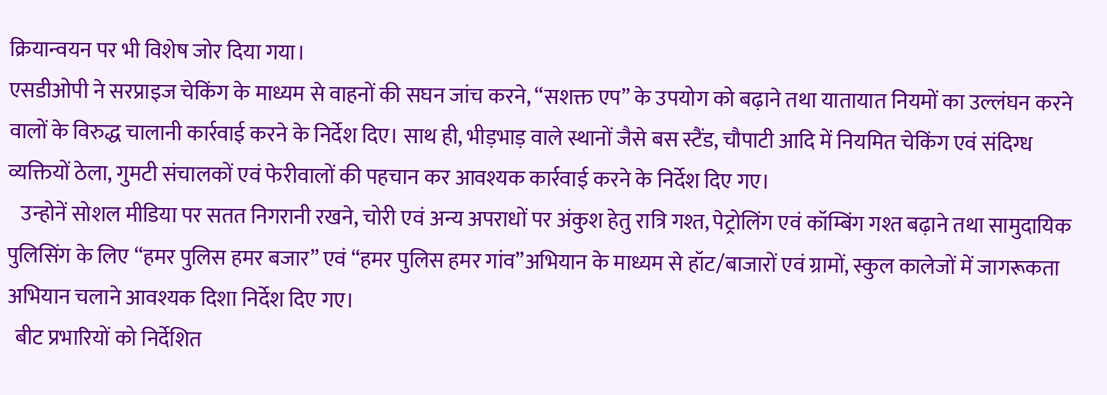क्रियान्वयन पर भी विशेष जोर दिया गया।
एसडीओपी ने सरप्राइज चेकिंग के माध्यम से वाहनों की सघन जांच करने, “सशक्त एप” के उपयोग को बढ़ाने तथा यातायात नियमों का उल्लंघन करने वालों के विरुद्ध चालानी कार्रवाई करने के निर्देश दिए। साथ ही, भीड़भाड़ वाले स्थानों जैसे बस स्टैंड, चौपाटी आदि में नियमित चेकिंग एवं संदिग्ध व्यक्तियों ठेला, गुमटी संचालकों एवं फेरीवालों की पहचान कर आवश्यक कार्रवाई करने के निर्देश दिए गए।
   उन्होनें सोशल मीडिया पर सतत निगरानी रखने, चोरी एवं अन्य अपराधों पर अंकुश हेतु रात्रि गश्त, पेट्रोलिंग एवं कॉम्बिंग गश्त बढ़ाने तथा सामुदायिक पुलिसिंग के लिए “हमर पुलिस हमर बजार” एवं “हमर पुलिस हमर गांव”अभियान के माध्यम से हॉट/बाजारों एवं ग्रामों, स्कुल कालेजों में जागरूकता अभियान चलाने आवश्यक दिशा निर्देश दिए गए।
  बीट प्रभारियों को निर्देशित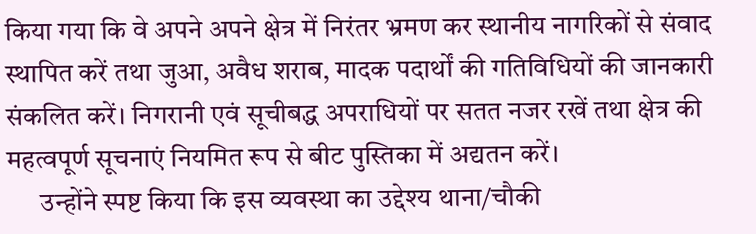किया गया कि वे अपने अपने क्षेत्र में निरंतर भ्रमण कर स्थानीय नागरिकों से संवाद स्थापित करें तथा जुआ, अवैध शराब, मादक पदार्थों की गतिविधियों की जानकारी संकलित करें। निगरानी एवं सूचीबद्ध अपराधियों पर सतत नजर रखें तथा क्षेत्र की महत्वपूर्ण सूचनाएं नियमित रूप से बीट पुस्तिका में अद्यतन करें।
      उन्होंने स्पष्ट किया कि इस व्यवस्था का उद्देश्य थाना/चौकी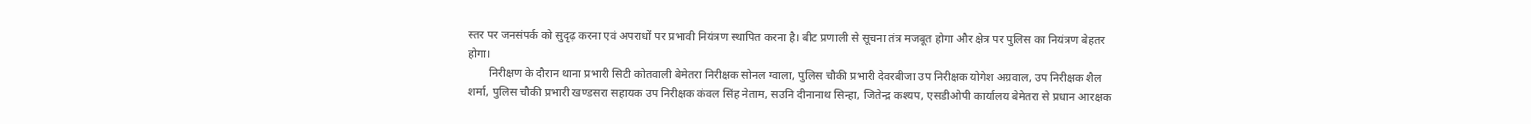स्तर पर जनसंपर्क को सुदृढ़ करना एवं अपराधों पर प्रभावी नियंत्रण स्थापित करना है। बीट प्रणाली से सूचना तंत्र मजबूत होगा और क्षेत्र पर पुलिस का नियंत्रण बेहतर होगा।
       निरीक्षण के दौरान थाना प्रभारी सिटी कोतवाली बेमेतरा निरीक्षक सोनल ग्वाला, पुलिस चौकी प्रभारी देवरबीजा उप निरीक्षक योगेश अग्रवाल, उप निरीक्षक शैल शर्मा, पुलिस चौकी प्रभारी खण्डसरा सहायक उप निरीक्षक कंवल सिंह नेताम, सउनि दीनानाथ सिन्हा, जितेन्द्र कश्यप, एसडीओपी कार्यालय बेमेतरा से प्रधान आरक्षक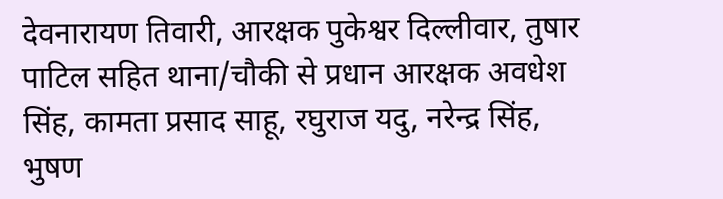देवनारायण तिवारी, आरक्षक पुकेश्वर दिल्लीवार, तुषार पाटिल सहित थाना/चौकी से प्रधान आरक्षक अवधेश सिंह, कामता प्रसाद साहू, रघुराज यदु, नरेन्द्र सिंह, भुषण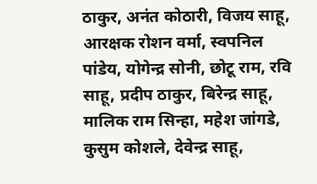ठाकुर, अनंत कोठारी, विजय साहू, आरक्षक रोशन वर्मा, स्वपनिल पांडेय, योगेन्द्र सोनी, छोटू राम, रवि साहू, प्रदीप ठाकुर, बिरेन्द्र साहू, मालिक राम सिन्हा, महेश जांगडे, कुसुम कोशले, देवेन्द्र साहू,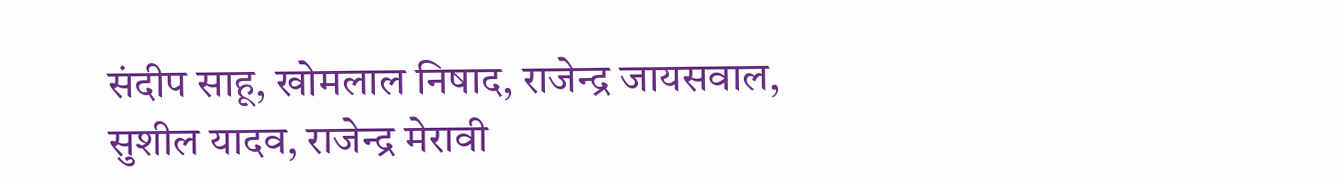संदीप साहू, खोमलाल निषाद, राजेन्द्र जायसवाल, सुशील यादव, राजेन्द्र मेरावी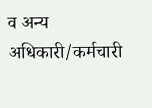व अन्य अधिकारी/कर्मचारी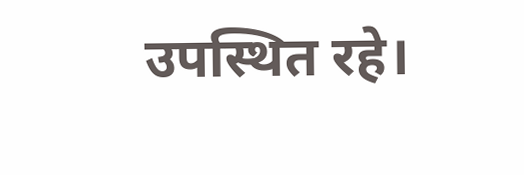उपस्थित रहे।